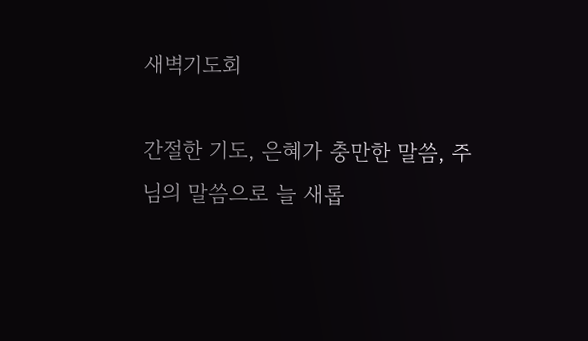새벽기도회

간절한 기도, 은혜가 충만한 말씀, 주님의 말씀으로 늘 새롭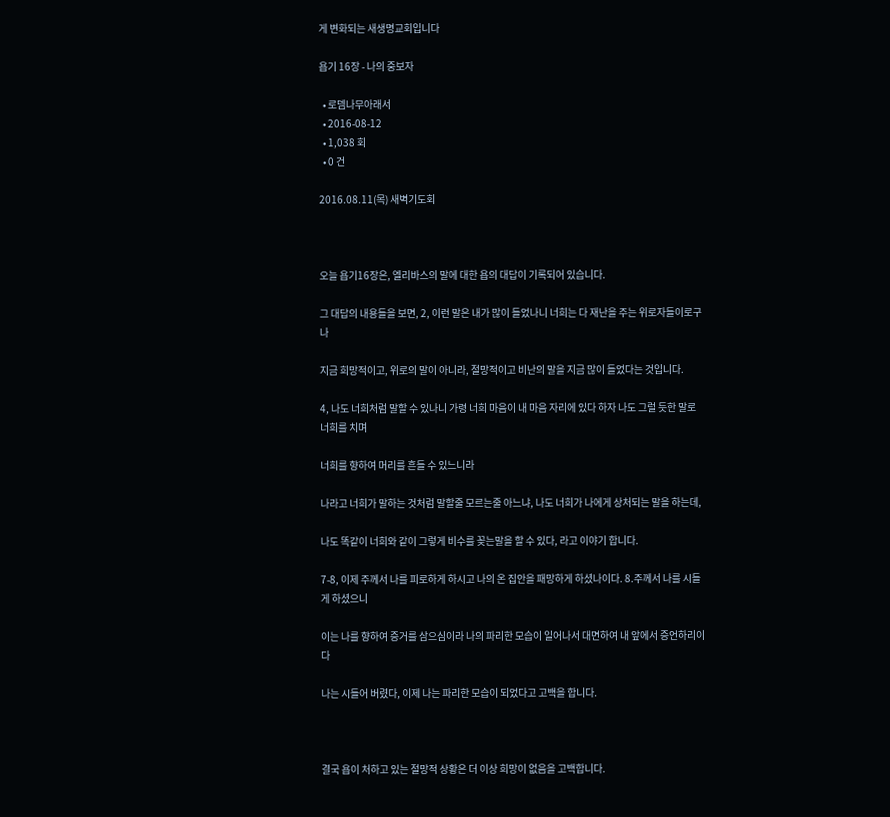게 변화되는 새생명교회입니다

욥기 16장 - 나의 중보자

  • 로뎀나무아래서
  • 2016-08-12
  • 1,038 회
  • 0 건

2016.08.11(목) 새벽기도회



오늘 욥기16장은, 엘리바스의 말에 대한 욥의 대답이 기록되어 있습니다.

그 대답의 내용들을 보면, 2, 이런 말은 내가 많이 들었나니 너희는 다 재난을 주는 위로자들이로구나

지금 희망적이고, 위로의 말이 아니라, 절망적이고 비난의 말을 지금 많이 들었다는 것입니다.

4, 나도 너희처럼 말할 수 있나니 가령 너희 마음이 내 마음 자리에 있다 하자 나도 그럴 듯한 말로 너희를 치며

너희를 향하여 머리를 흔들 수 있느니라

나라고 너희가 말하는 것처럼 말할줄 모르는줄 아느냐, 나도 너희가 나에게 상처되는 말을 하는데,

나도 똑같이 너희와 같이 그렇게 비수를 꽂는말을 할 수 있다, 라고 이야기 합니다.

7-8, 이제 주께서 나를 피로하게 하시고 나의 온 집안을 패망하게 하셨나이다. 8.주께서 나를 시들게 하셨으니

이는 나를 향하여 증거를 삼으심이라 나의 파리한 모습이 일어나서 대면하여 내 앞에서 증언하리이다

나는 시들어 버렸다, 이제 나는 파리한 모습이 되었다고 고백을 합니다.



결국 욥이 처하고 있는 절망적 상황은 더 이상 희망이 없음을 고백합니다.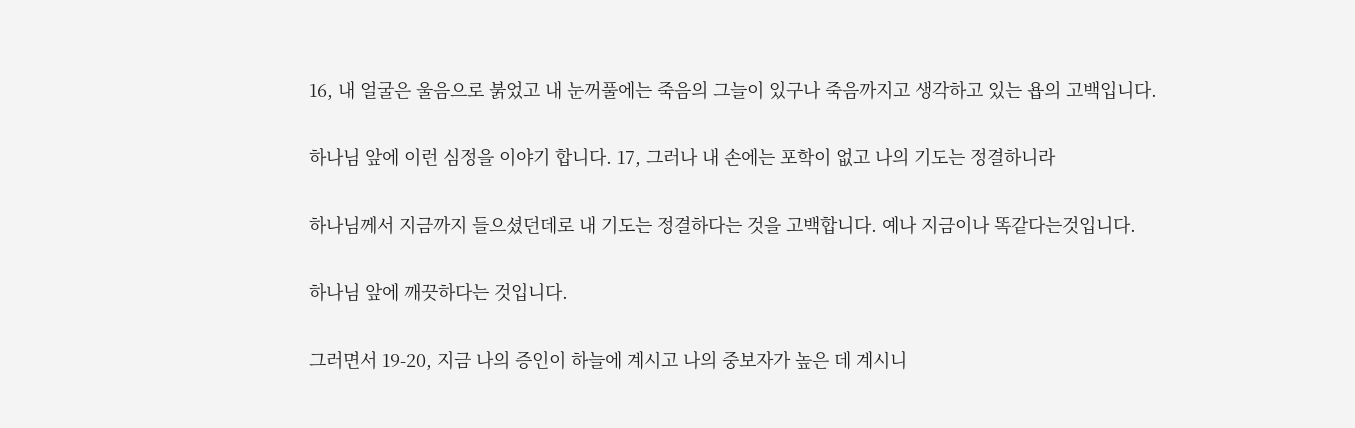16, 내 얼굴은 울음으로 붉었고 내 눈꺼풀에는 죽음의 그늘이 있구나 죽음까지고 생각하고 있는 욥의 고백입니다.

하나님 앞에 이런 심정을 이야기 합니다. 17, 그러나 내 손에는 포학이 없고 나의 기도는 정결하니라

하나님께서 지금까지 들으셨던데로 내 기도는 정결하다는 것을 고백합니다. 예나 지금이나 똑같다는것입니다.

하나님 앞에 깨끗하다는 것입니다.

그러면서 19-20, 지금 나의 증인이 하늘에 계시고 나의 중보자가 높은 데 계시니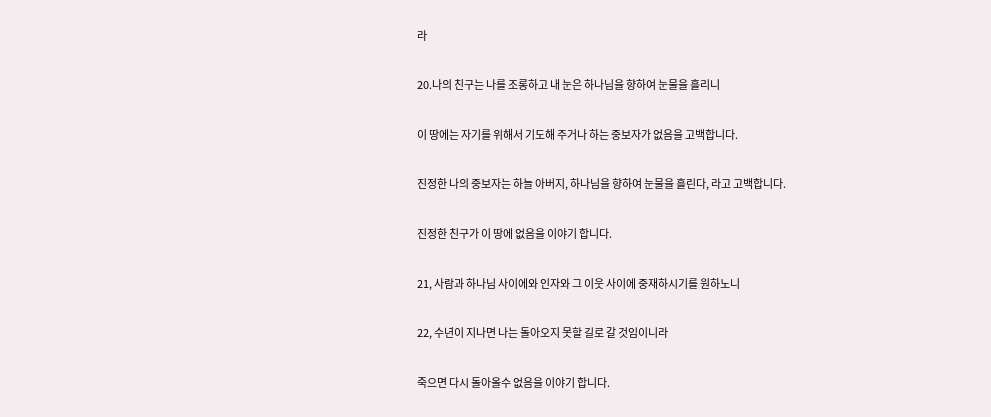라

20.나의 친구는 나를 조롱하고 내 눈은 하나님을 향하여 눈물을 흘리니

이 땅에는 자기를 위해서 기도해 주거나 하는 중보자가 없음을 고백합니다.

진정한 나의 중보자는 하늘 아버지, 하나님을 향하여 눈물을 흘린다, 라고 고백합니다.

진정한 친구가 이 땅에 없음을 이야기 합니다.

21, 사람과 하나님 사이에와 인자와 그 이웃 사이에 중재하시기를 원하노니

22, 수년이 지나면 나는 돌아오지 못할 길로 갈 것임이니라

죽으면 다시 돌아올수 없음을 이야기 합니다.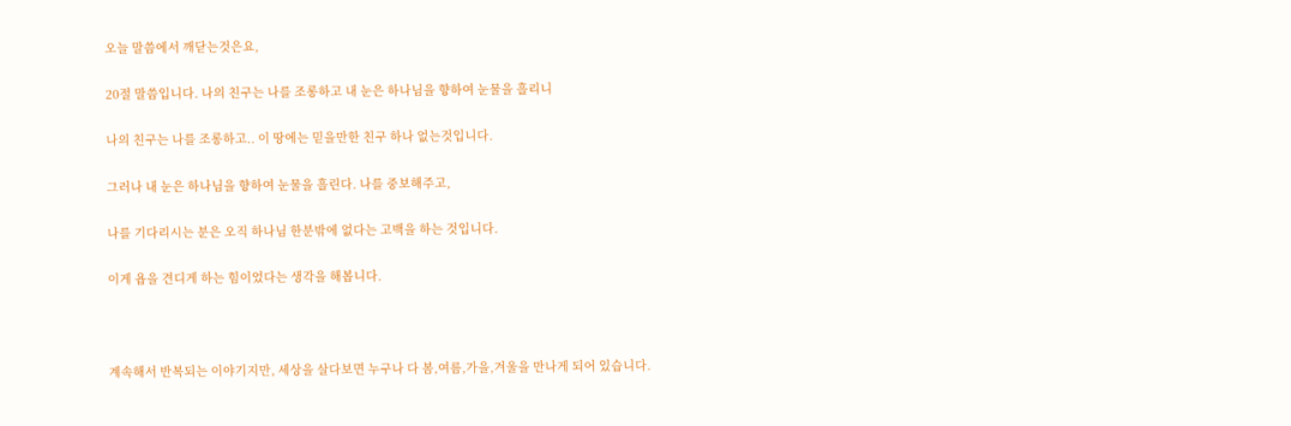오늘 말씀에서 깨닫는것은요,

20절 말씀입니다. 나의 친구는 나를 조롱하고 내 눈은 하나님을 향하여 눈물을 흘리니

나의 친구는 나를 조롱하고.. 이 땅에는 믿을만한 친구 하나 없는것입니다.

그러나 내 눈은 하나님을 향하여 눈물을 흘린다. 나를 중보해주고,

나를 기다리시는 분은 오직 하나님 한분밖에 없다는 고백을 하는 것입니다.

이게 욥을 견디게 하는 힘이었다는 생각을 해봅니다.



계속해서 반복되는 이야기지만, 세상을 살다보면 누구나 다 봄,여름,가을,겨울을 만나게 되어 있습니다.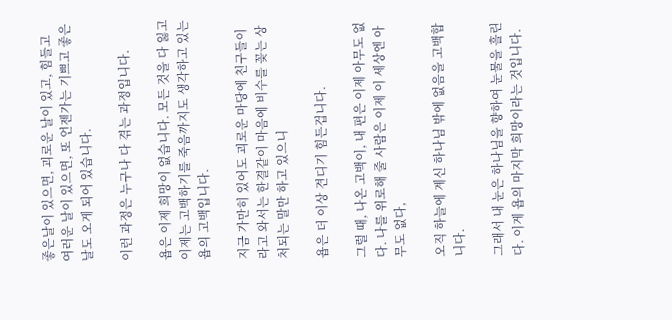좋은날이 있으면, 괴로운 날이 있고, 힘들고 여러운 날이 있으면, 또 언젠가는 기쁘고 좋은날도 오게 되어 있습니다.

이런 과정은 누구나 다 겪는 과정입니다.

욥은 이제 희망이 없습니다. 모든 것을 다 잃고 이제는 고백하기를 죽음까지도 생각하고 있는 욥의 고백입니다.

지금 가만히 있어도 괴로운 마당에 친구들이라고 와서는 한결같이 마음에 비수를 꽂는 상처되는 말만 하고 있으니

욥은 더 이상 견디기 힘든겁니다.

그럴 때, 나온 고백이, 내 편은 이제 아무도 없다. 나를 위로해 줄 사람은 이제 이 세상엔 아무도 없다,

오직 하늘에 계신 하나님 밖에 없음을 고백합니다.

그래서 내 눈은 하나님을 향하여 눈물을 흘린다. 이게 욥의 마지막 희망이라는 것입니다.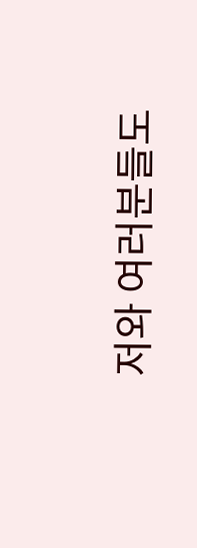저와 여러분들도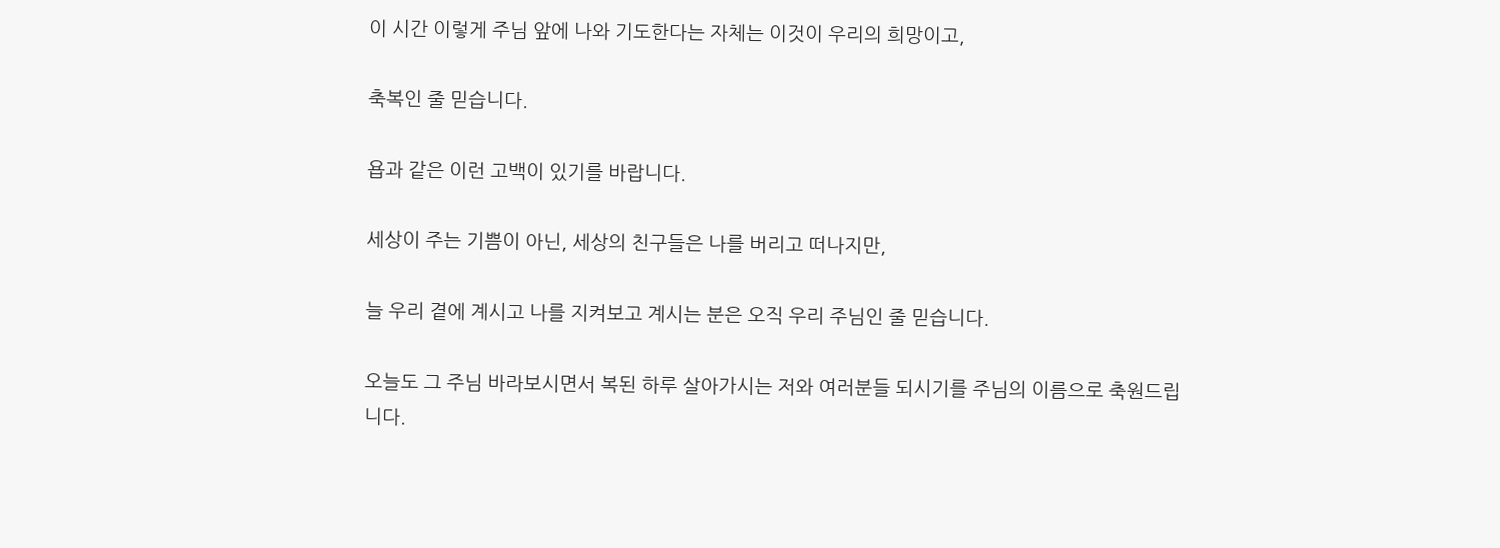이 시간 이렇게 주님 앞에 나와 기도한다는 자체는 이것이 우리의 희망이고,

축복인 줄 믿습니다.

욥과 같은 이런 고백이 있기를 바랍니다.

세상이 주는 기쁨이 아닌, 세상의 친구들은 나를 버리고 떠나지만,

늘 우리 곁에 계시고 나를 지켜보고 계시는 분은 오직 우리 주님인 줄 믿습니다.

오늘도 그 주님 바라보시면서 복된 하루 살아가시는 저와 여러분들 되시기를 주님의 이름으로 축원드립니다.